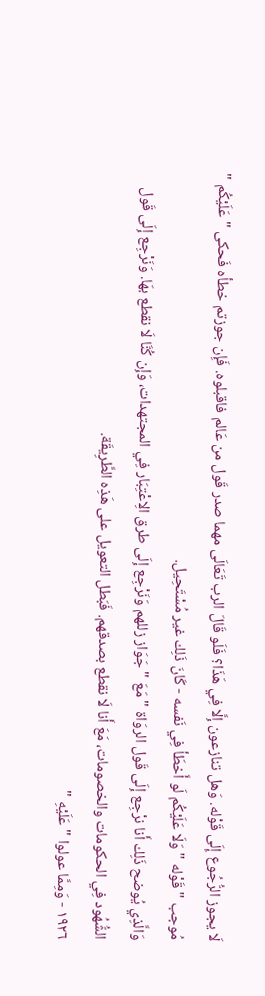لَا يجوز الرُّجُوع إِلَى قَوْله. وَهل تنازعون إِلَّا فِي هَذَا؟ فَلَو قَالَ الرب تَعَالَى مهما صدر قَول من عَالم فاقبلوه. فَإِن جوزتم خطأه فَحكى " عَلَيْكُم " مُوجب " قَوْله " وَلَا عَلَيْكُم لَو أَخطَأ فِي نَفسه - كَانَ ذَلِك غير مُسْتَحِيل.
وَالَّذِي يُوضح ذَلِك أَنا نرْجِع إِلَى قَول الروَاة " مَعَ " جَوَاز زللهم وَنَرْجِع إِلَى طرق الِاعْتِبَار فِي المجتهدات، وَإِن كُنَّا لَا نقطع بهَا. وَنَرْجِع إِلَى قَول الشُّهُود فِي الحكومات والخصومات، مَعَ أَنا لَا نقطع بصدقهم. فَبَطل التعويل على هَذِه الطَّرِيقَة.
١٩٢٦ - وَمِمَّا عولوا " عَلَيْهِ "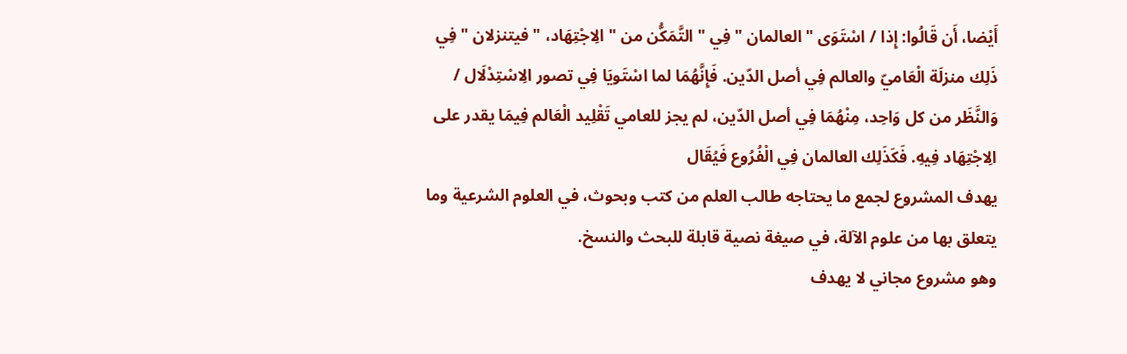أَيْضا، أَن قَالُوا: إِذا / اسْتَوَى " العالمان " فِي " التَّمَكُّن من " الِاجْتِهَاد، " فيتنزلان " فِي ذَلِك منزلَة الْعَاميّ والعالم فِي أصل الدّين. فَإِنَّهُمَا لما اسْتَويَا فِي تصور الِاسْتِدْلَال / وَالنَّظَر من كل وَاحِد، مِنْهُمَا فِي أصل الدّين، لم يجز للعامي تَقْلِيد الْعَالم فِيمَا يقدر على الِاجْتِهَاد فِيهِ. فَكَذَلِك العالمان فِي الْفُرُوع فَيُقَال
يهدف المشروع لجمع ما يحتاجه طالب العلم من كتب وبحوث، في العلوم الشرعية وما يتعلق بها من علوم الآلة، في صيغة نصية قابلة للبحث والنسخ.
وهو مشروع مجاني لا يهدف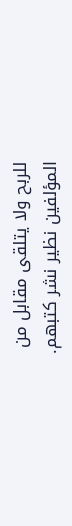للربح ولا يتلقى مقابل من المؤلفين نظير نشر كتبهم.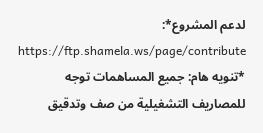لدعم المشروع*: https://ftp.shamela.ws/page/contribute
*تنويه هام: جميع المساهمات توجه للمصاريف التشغيلية من صف وتدقيق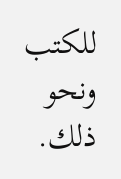للكتب ونحو ذلك.